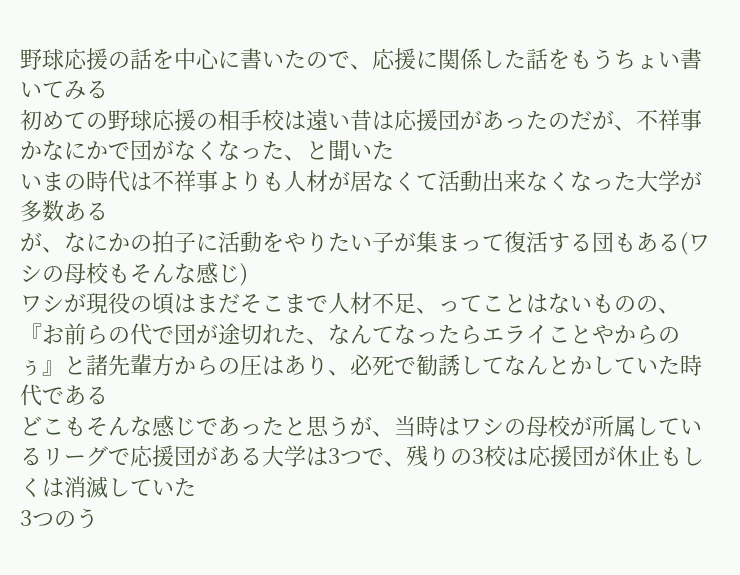野球応援の話を中心に書いたので、応援に関係した話をもうちょい書いてみる
初めての野球応援の相手校は遠い昔は応援団があったのだが、不祥事かなにかで団がなくなった、と聞いた
いまの時代は不祥事よりも人材が居なくて活動出来なくなった大学が多数ある
が、なにかの拍子に活動をやりたい子が集まって復活する団もある(ワシの母校もそんな感じ)
ワシが現役の頃はまだそこまで人材不足、ってことはないものの、『お前らの代で団が途切れた、なんてなったらエライことやからのぅ』と諸先輩方からの圧はあり、必死で勧誘してなんとかしていた時代である
どこもそんな感じであったと思うが、当時はワシの母校が所属しているリーグで応援団がある大学は3つで、残りの3校は応援団が休止もしくは消滅していた
3つのう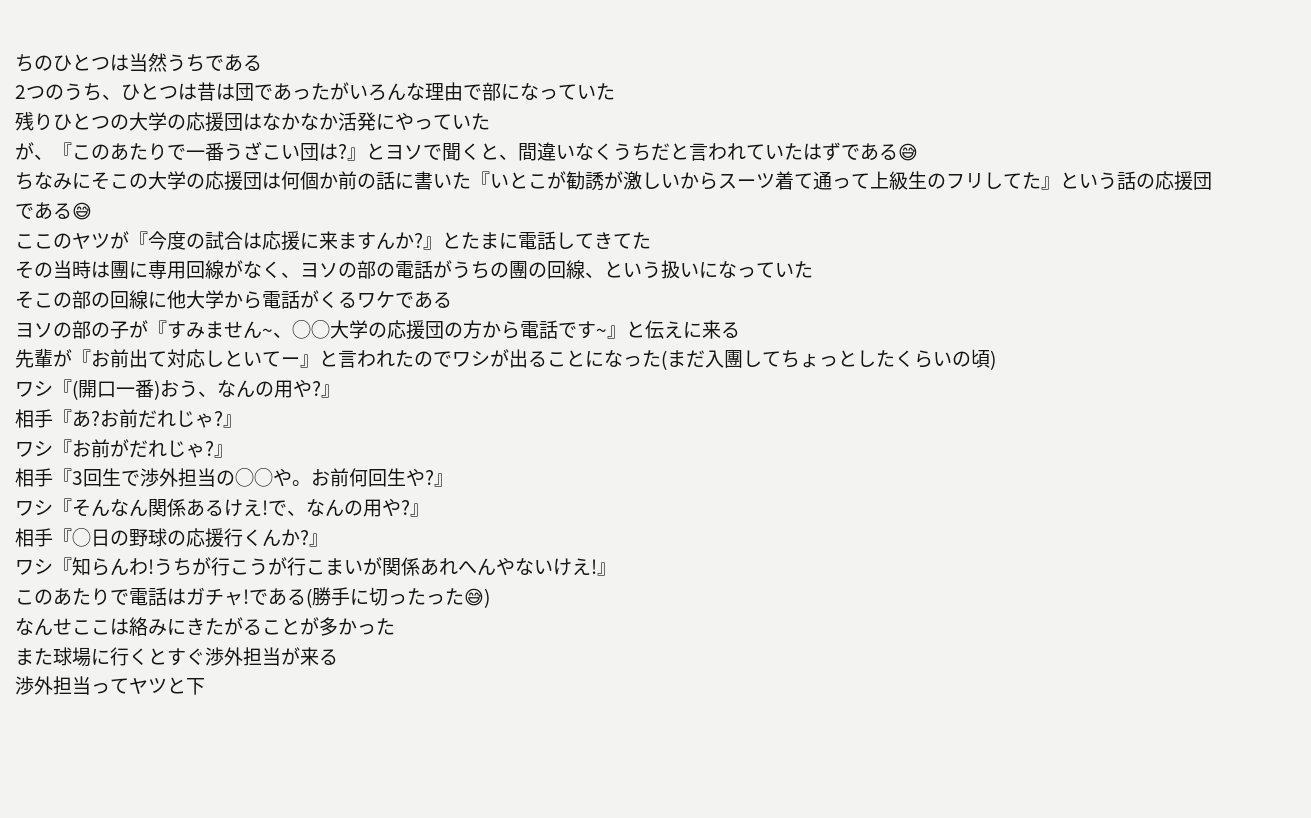ちのひとつは当然うちである
2つのうち、ひとつは昔は団であったがいろんな理由で部になっていた
残りひとつの大学の応援団はなかなか活発にやっていた
が、『このあたりで一番うざこい団は?』とヨソで聞くと、間違いなくうちだと言われていたはずである😅
ちなみにそこの大学の応援団は何個か前の話に書いた『いとこが勧誘が激しいからスーツ着て通って上級生のフリしてた』という話の応援団である😅
ここのヤツが『今度の試合は応援に来ますんか?』とたまに電話してきてた
その当時は團に専用回線がなく、ヨソの部の電話がうちの團の回線、という扱いになっていた
そこの部の回線に他大学から電話がくるワケである
ヨソの部の子が『すみません~、◯◯大学の応援団の方から電話です~』と伝えに来る
先輩が『お前出て対応しといてー』と言われたのでワシが出ることになった(まだ入團してちょっとしたくらいの頃)
ワシ『(開口一番)おう、なんの用や?』
相手『あ?お前だれじゃ?』
ワシ『お前がだれじゃ?』
相手『3回生で渉外担当の◯◯や。お前何回生や?』
ワシ『そんなん関係あるけえ!で、なんの用や?』
相手『◯日の野球の応援行くんか?』
ワシ『知らんわ!うちが行こうが行こまいが関係あれへんやないけえ!』
このあたりで電話はガチャ!である(勝手に切ったった😅)
なんせここは絡みにきたがることが多かった
また球場に行くとすぐ渉外担当が来る
渉外担当ってヤツと下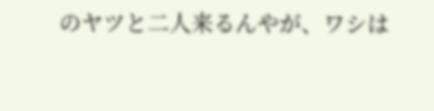のヤツと二人来るんやが、ワシは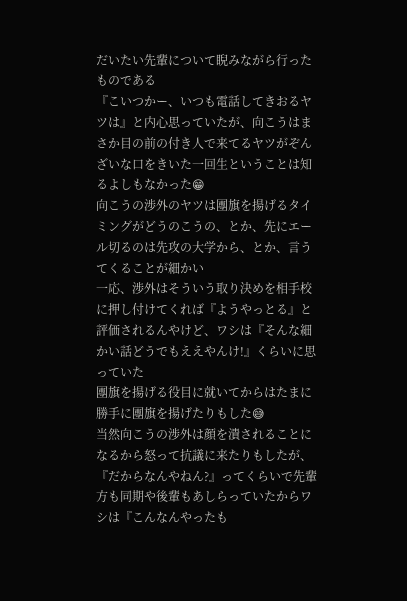だいたい先輩について睨みながら行ったものである
『こいつかー、いつも電話してきおるヤツは』と内心思っていたが、向こうはまさか目の前の付き人で来てるヤツがぞんざいな口をきいた一回生ということは知るよしもなかった😁
向こうの渉外のヤツは團旗を揚げるタイミングがどうのこうの、とか、先にエール切るのは先攻の大学から、とか、言うてくることが細かい
一応、渉外はそういう取り決めを相手校に押し付けてくれば『ようやっとる』と評価されるんやけど、ワシは『そんな細かい話どうでもええやんけ!』くらいに思っていた
團旗を揚げる役目に就いてからはたまに勝手に團旗を揚げたりもした😅
当然向こうの渉外は顔を潰されることになるから怒って抗議に来たりもしたが、『だからなんやねん?』ってくらいで先輩方も同期や後輩もあしらっていたからワシは『こんなんやったも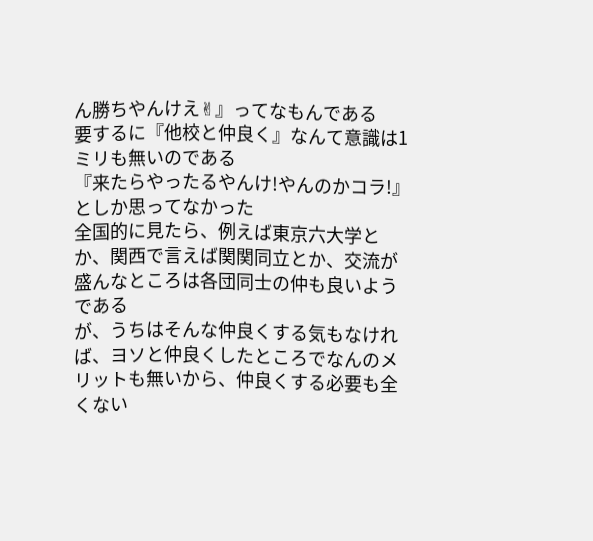ん勝ちやんけえ✌』ってなもんである
要するに『他校と仲良く』なんて意識は1ミリも無いのである
『来たらやったるやんけ!やんのかコラ!』としか思ってなかった
全国的に見たら、例えば東京六大学とか、関西で言えば関関同立とか、交流が盛んなところは各団同士の仲も良いようである
が、うちはそんな仲良くする気もなければ、ヨソと仲良くしたところでなんのメリットも無いから、仲良くする必要も全くない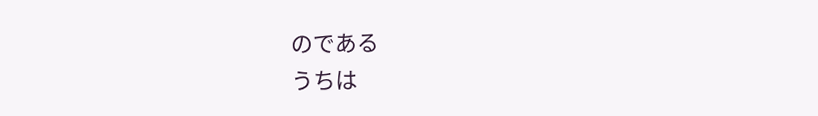のである
うちは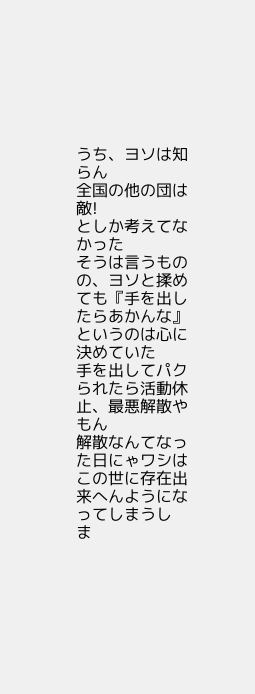うち、ヨソは知らん
全国の他の団は敵!
としか考えてなかった
そうは言うものの、ヨソと揉めても『手を出したらあかんな』というのは心に決めていた
手を出してパクられたら活動休止、最悪解散やもん
解散なんてなった日にゃワシはこの世に存在出来へんようになってしまうし
ま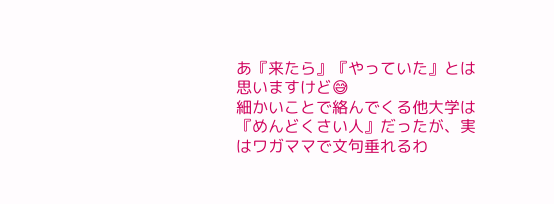あ『来たら』『やっていた』とは思いますけど😅
細かいことで絡んでくる他大学は『めんどくさい人』だったが、実はワガママで文句垂れるわ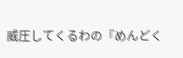威圧してくるわの『めんどく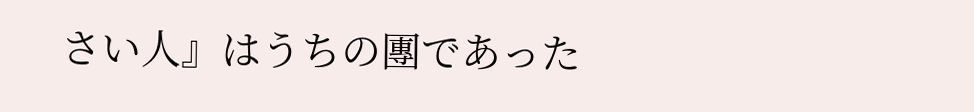さい人』はうちの團であった